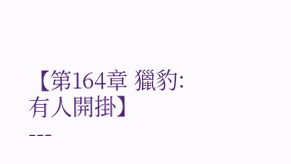【第164章 獵豹:有人開掛】
---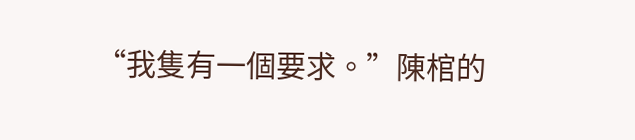“我隻有一個要求。”陳棺的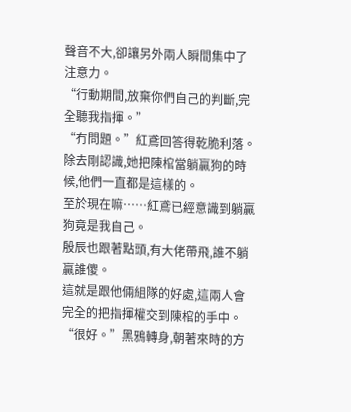聲音不大,卻讓另外兩人瞬間集中了注意力。
“行動期間,放棄你們自己的判斷,完全聽我指揮。”
“冇問題。”紅鳶回答得乾脆利落。
除去剛認識,她把陳棺當躺贏狗的時候,他們一直都是這樣的。
至於現在嘛……紅鳶已經意識到躺贏狗竟是我自己。
殷辰也跟著點頭,有大佬帶飛,誰不躺贏誰傻。
這就是跟他倆組隊的好處,這兩人會完全的把指揮權交到陳棺的手中。
“很好。”黑鴉轉身,朝著來時的方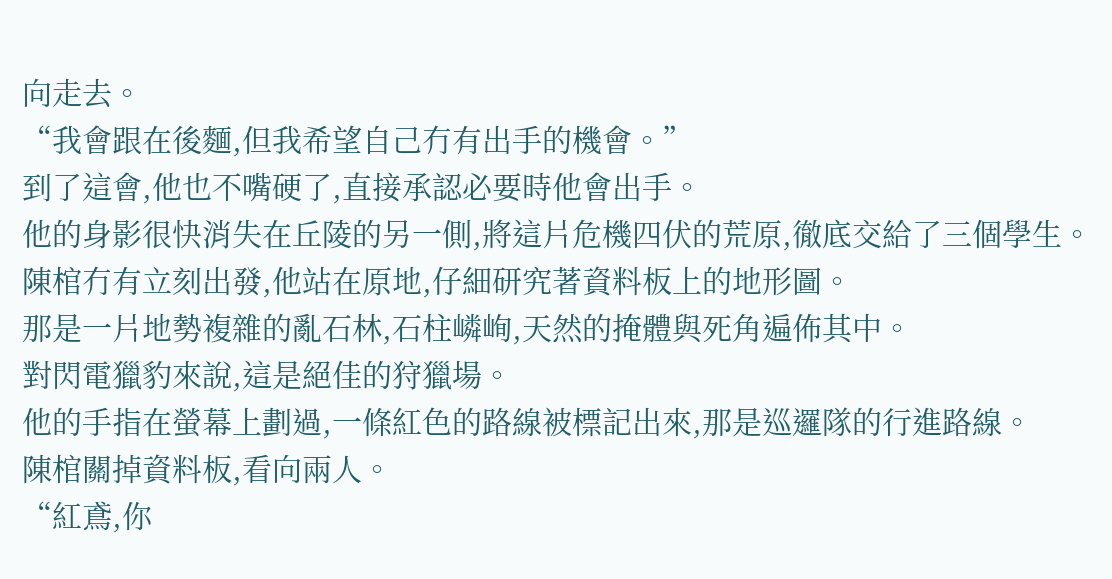向走去。
“我會跟在後麵,但我希望自己冇有出手的機會。”
到了這會,他也不嘴硬了,直接承認必要時他會出手。
他的身影很快消失在丘陵的另一側,將這片危機四伏的荒原,徹底交給了三個學生。
陳棺冇有立刻出發,他站在原地,仔細研究著資料板上的地形圖。
那是一片地勢複雜的亂石林,石柱嶙峋,天然的掩體與死角遍佈其中。
對閃電獵豹來說,這是絕佳的狩獵場。
他的手指在螢幕上劃過,一條紅色的路線被標記出來,那是巡邏隊的行進路線。
陳棺關掉資料板,看向兩人。
“紅鳶,你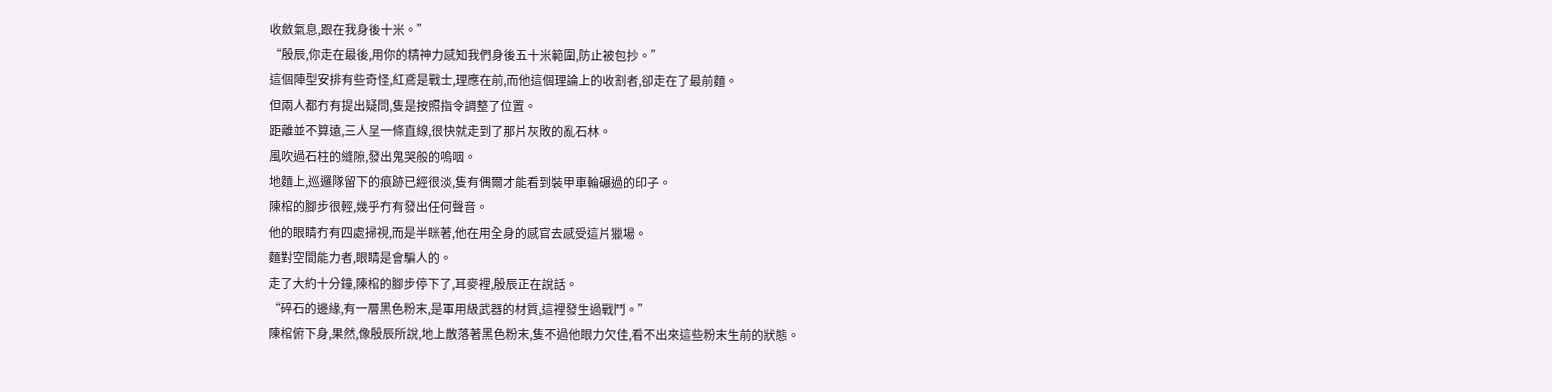收斂氣息,跟在我身後十米。”
“殷辰,你走在最後,用你的精神力感知我們身後五十米範圍,防止被包抄。”
這個陣型安排有些奇怪,紅鳶是戰士,理應在前,而他這個理論上的收割者,卻走在了最前麵。
但兩人都冇有提出疑問,隻是按照指令調整了位置。
距離並不算遠,三人呈一條直線,很快就走到了那片灰敗的亂石林。
風吹過石柱的縫隙,發出鬼哭般的嗚咽。
地麵上,巡邏隊留下的痕跡已經很淡,隻有偶爾才能看到裝甲車輪碾過的印子。
陳棺的腳步很輕,幾乎冇有發出任何聲音。
他的眼睛冇有四處掃視,而是半眯著,他在用全身的感官去感受這片獵場。
麵對空間能力者,眼睛是會騙人的。
走了大約十分鐘,陳棺的腳步停下了,耳麥裡,殷辰正在說話。
“碎石的邊緣,有一層黑色粉末,是軍用級武器的材質,這裡發生過戰鬥。”
陳棺俯下身,果然,像殷辰所說,地上散落著黑色粉末,隻不過他眼力欠佳,看不出來這些粉末生前的狀態。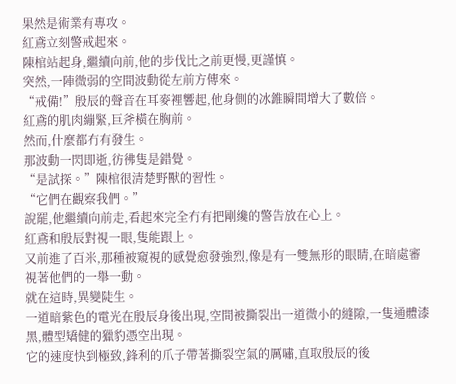果然是術業有專攻。
紅鳶立刻警戒起來。
陳棺站起身,繼續向前,他的步伐比之前更慢,更謹慎。
突然,一陣微弱的空間波動從左前方傳來。
“戒備!”殷辰的聲音在耳麥裡響起,他身側的冰錐瞬間增大了數倍。
紅鳶的肌肉繃緊,巨斧橫在胸前。
然而,什麼都冇有發生。
那波動一閃即逝,彷彿隻是錯覺。
“是試探。”陳棺很清楚野獸的習性。
“它們在觀察我們。”
說罷,他繼續向前走,看起來完全冇有把剛纔的警告放在心上。
紅鳶和殷辰對視一眼,隻能跟上。
又前進了百米,那種被窺視的感覺愈發強烈,像是有一雙無形的眼睛,在暗處審視著他們的一舉一動。
就在這時,異變陡生。
一道暗紫色的電光在殷辰身後出現,空間被撕裂出一道微小的縫隙,一隻通體漆黑,體型矯健的獵豹憑空出現。
它的速度快到極致,鋒利的爪子帶著撕裂空氣的厲嘯,直取殷辰的後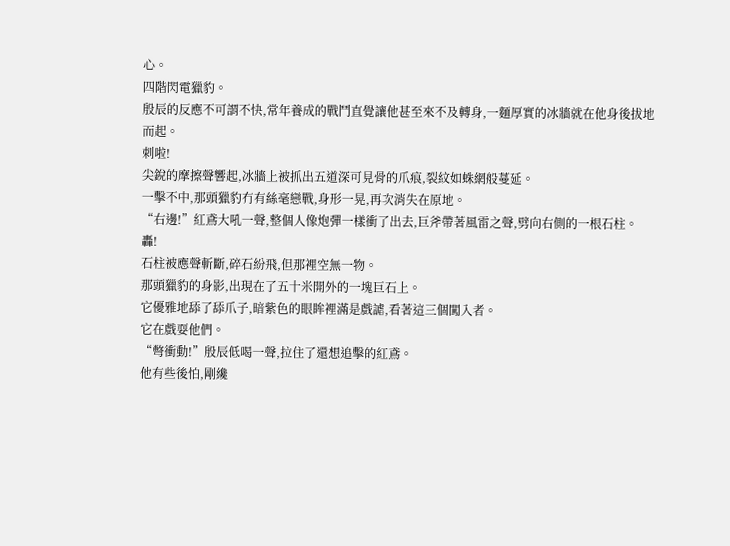心。
四階閃電獵豹。
殷辰的反應不可謂不快,常年養成的戰鬥直覺讓他甚至來不及轉身,一麵厚實的冰牆就在他身後拔地而起。
刺啦!
尖銳的摩擦聲響起,冰牆上被抓出五道深可見骨的爪痕,裂紋如蛛網般蔓延。
一擊不中,那頭獵豹冇有絲毫戀戰,身形一晃,再次消失在原地。
“右邊!”紅鳶大吼一聲,整個人像炮彈一樣衝了出去,巨斧帶著風雷之聲,劈向右側的一根石柱。
轟!
石柱被應聲斬斷,碎石紛飛,但那裡空無一物。
那頭獵豹的身影,出現在了五十米開外的一塊巨石上。
它優雅地舔了舔爪子,暗紫色的眼眸裡滿是戲謔,看著這三個闖入者。
它在戲耍他們。
“彆衝動!”殷辰低喝一聲,拉住了還想追擊的紅鳶。
他有些後怕,剛纔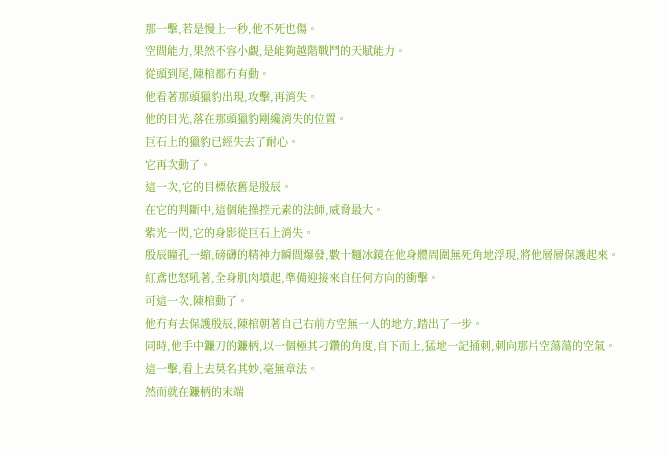那一擊,若是慢上一秒,他不死也傷。
空間能力,果然不容小覷,是能夠越階戰鬥的天賦能力。
從頭到尾,陳棺都冇有動。
他看著那頭獵豹出現,攻擊,再消失。
他的目光,落在那頭獵豹剛纔消失的位置。
巨石上的獵豹已經失去了耐心。
它再次動了。
這一次,它的目標依舊是殷辰。
在它的判斷中,這個能操控元素的法師,威脅最大。
紫光一閃,它的身影從巨石上消失。
殷辰瞳孔一縮,磅礴的精神力瞬間爆發,數十麵冰鏡在他身體周圍無死角地浮現,將他層層保護起來。
紅鳶也怒吼著,全身肌肉墳起,準備迎接來自任何方向的衝擊。
可這一次,陳棺動了。
他冇有去保護殷辰,陳棺朝著自己右前方空無一人的地方,踏出了一步。
同時,他手中鐮刀的鐮柄,以一個極其刁鑽的角度,自下而上,猛地一記捅刺,刺向那片空蕩蕩的空氣。
這一擊,看上去莫名其妙,毫無章法。
然而就在鐮柄的末端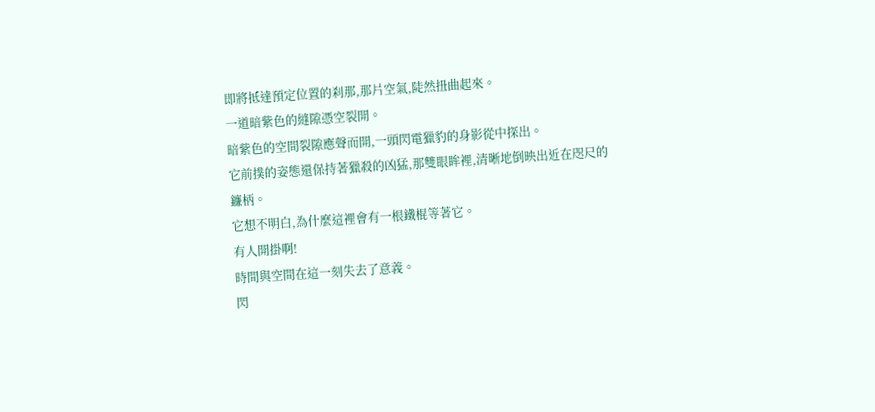即將抵達預定位置的刹那,那片空氣,陡然扭曲起來。
一道暗紫色的縫隙憑空裂開。
暗紫色的空間裂隙應聲而開,一頭閃電獵豹的身影從中探出。
它前撲的姿態還保持著獵殺的凶猛,那雙眼眸裡,清晰地倒映出近在咫尺的鐮柄。
它想不明白,為什麼這裡會有一根鐵棍等著它。
有人開掛啊!
時間與空間在這一刻失去了意義。
閃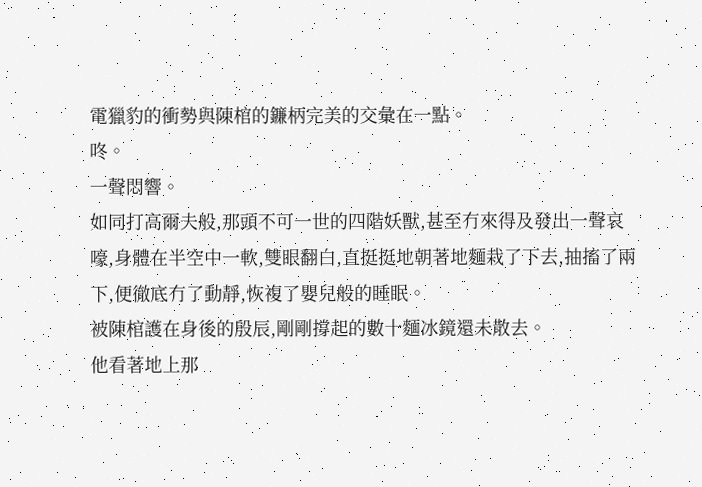電獵豹的衝勢與陳棺的鐮柄完美的交彙在一點。
咚。
一聲悶響。
如同打高爾夫般,那頭不可一世的四階妖獸,甚至冇來得及發出一聲哀嚎,身體在半空中一軟,雙眼翻白,直挺挺地朝著地麵栽了下去,抽搐了兩下,便徹底冇了動靜,恢複了嬰兒般的睡眠。
被陳棺護在身後的殷辰,剛剛撐起的數十麵冰鏡還未散去。
他看著地上那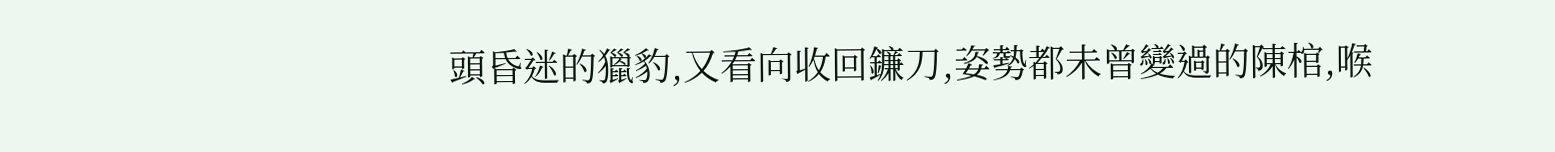頭昏迷的獵豹,又看向收回鐮刀,姿勢都未曾變過的陳棺,喉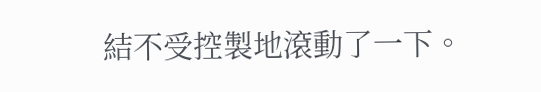結不受控製地滾動了一下。